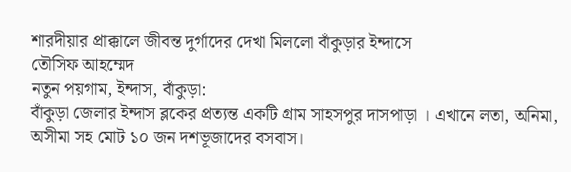শারদীয়ার প্রাক্কালে জীবন্ত দুর্গাদের দেখা মিললো বাঁকুড়ার ইন্দাসে
তৌসিফ আহম্মেদ
নতুন পয়গাম, ইন্দাস, বাঁকুড়া:
বাঁকুড়া জেলার ইন্দাস ব্লকের প্রত্যন্ত একটি গ্রাম সাহসপুর দাসপাড়া । এখানে লতা, অনিমা, অসীমা সহ মোট ১০ জন দশভূজাদের বসবাস।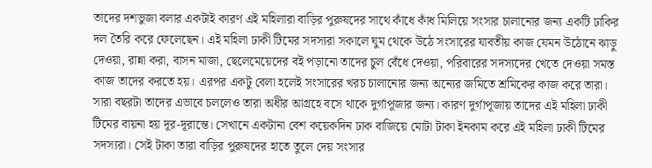তাদের দশভুজা বলার একটাই কারণ এই মহিলারা বাড়ির পুরুষদের সাথে কাঁধে কাঁধ মিলিয়ে সংসার চালানোর জন্য একটি ঢাকির দল তৈরি করে ফেলেছেন। এই মহিলা ঢাকী টিমের সদস্যরা সকালে ঘুম থেকে উঠে সংসারের যাবতীয় কাজ যেমন উঠোনে ঝাড়ু দেওয়া, রান্না করা, বাসন মাজা, ছেলেমেয়েদের বই পড়ানো তাদের চুল বেঁধে দেওয়া, পরিবারের সদস্যদের খেতে দেওয়া সমস্ত কাজ তাদের করতে হয়। এরপর একটু বেলা হলেই সংসারের খরচ চালানোর জন্য অন্যের জমিতে শ্রমিকের কাজ করে তারা। সারা বছরটা তাদের এভাবে চললেও তারা অধীর আগ্রহে বসে থাকে দুর্গাপূজার জন্য। কারণ দুর্গাপূজায় তাদের এই মহিলা ঢাকী টিমের বায়না হয় দূর-দূরান্তে। সেখানে একটানা বেশ কয়েকদিন ঢাক বাজিয়ে মোটা টাকা ইনকাম করে এই মহিলা ঢাকী টিমের সদস্যরা। সেই টাকা তারা বাড়ির পুরুষদের হাতে তুলে দেয় সংসার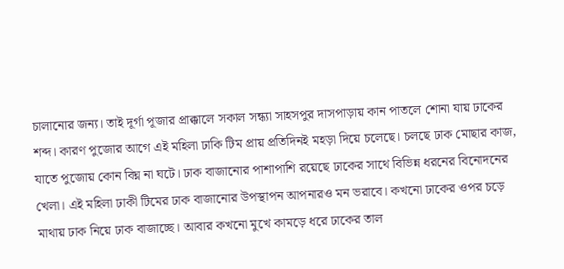চালানোর জন্য। তাই দূর্গা পূজার প্রাক্কালে সকাল সন্ধ্যা সাহসপুর দাসপাড়ায় কান পাতলে শোনা যায় ঢাকের শব্দ। কারণ পুজোর আগে এই মহিলা ঢাকি টিম প্রায় প্রতিদিনই মহড়া দিয়ে চলেছে। চলছে ঢাক মোছার কাজ, যাতে পুজোয় কোন বিঘ্ন না ঘটে। ঢাক বাজানোর পাশাপাশি রয়েছে ঢাকের সাথে বিভিন্ন ধরনের বিনোদনের খেলা। এই মহিলা ঢাকী টিমের ঢাক বাজানোর উপস্থাপন আপনারও মন ভরাবে। কখনো ঢাকের ওপর চড়ে মাথায় ঢাক নিয়ে ঢাক বাজাচ্ছে। আবার কখনো মুখে কামড়ে ধরে ঢাকের তাল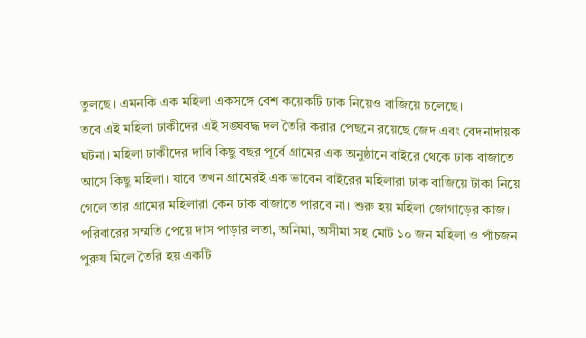তুলছে। এমনকি এক মহিলা একসঙ্গে বেশ কয়েকটি ঢাক নিয়েও বাজিয়ে চলেছে।
তবে এই মহিলা ঢাকীদের এই সঙ্ঘবদ্ধ দল তৈরি করার পেছনে রয়েছে জেদ এবং বেদনাদায়ক ঘটনা। মহিলা ঢাকীদের দাবি কিছু বছর পূর্বে গ্রামের এক অনুষ্ঠানে বাইরে থেকে ঢাক বাজাতে আসে কিছু মহিলা। যাবে তখন গ্রামেরই এক ভাবেন বাইরের মহিলারা ঢাক বাজিয়ে টাকা নিয়ে গেলে তার গ্রামের মহিলারা কেন ঢাক বাজাতে পারবে না। শুরু হয় মহিলা জোগাড়ের কাজ। পরিবারের সম্মতি পেয়ে দাস পাড়ার লতা, অনিমা, অসীমা সহ মোট ১০ জন মহিলা ও পাঁচজন পুরুষ মিলে তৈরি হয় একটি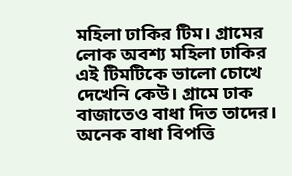মহিলা ঢাকির টিম। গ্রামের লোক অবশ্য মহিলা ঢাকির এই টিমটিকে ভালো চোখে দেখেনি কেউ। গ্রামে ঢাক বাজাতেও বাধা দিত তাদের। অনেক বাধা বিপত্তি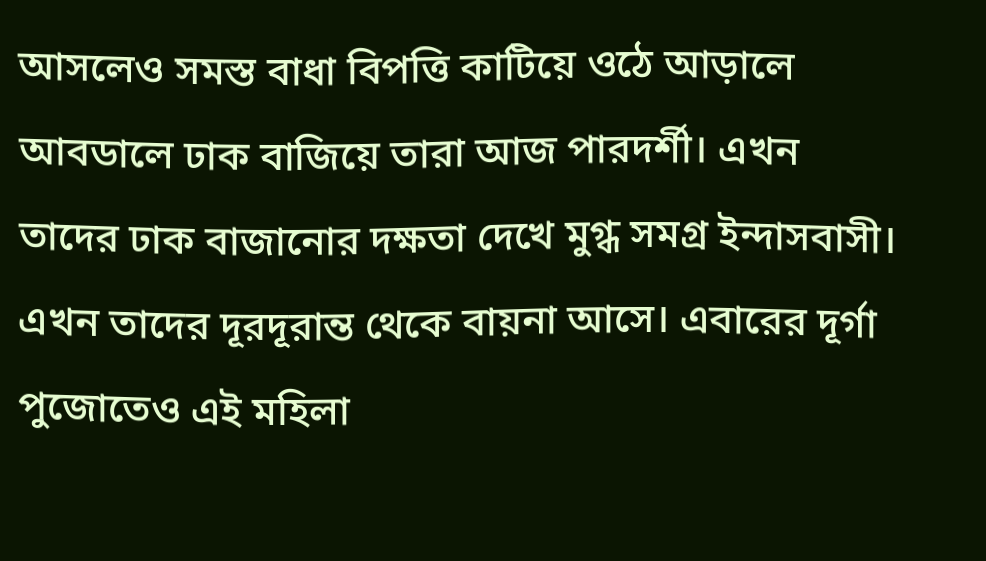আসলেও সমস্ত বাধা বিপত্তি কাটিয়ে ওঠে আড়ালে আবডালে ঢাক বাজিয়ে তারা আজ পারদর্শী। এখন তাদের ঢাক বাজানোর দক্ষতা দেখে মুগ্ধ সমগ্র ইন্দাসবাসী। এখন তাদের দূরদূরান্ত থেকে বায়না আসে। এবারের দূর্গা পুজোতেও এই মহিলা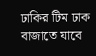ঢাকির টিম ঢাক বাজাতে যাবে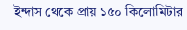ইন্দাস থেকে প্রায় ১৫০ কিলোমিটার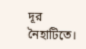দূর নৈহাটিতে।